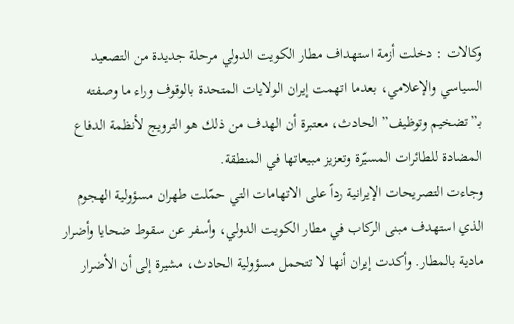وكالات : دخلت أزمة استهداف مطار الكويت الدولي مرحلة جديدة من التصعيد السياسي والإعلامي، بعدما اتهمت إيران الولايات المتحدة بالوقوف وراء ما وصفته بـ”تضخيم وتوظيف” الحادث، معتبرة أن الهدف من ذلك هو الترويج لأنظمة الدفاع المضادة للطائرات المسيّرة وتعزيز مبيعاتها في المنطقة.
وجاءت التصريحات الإيرانية رداً على الاتهامات التي حمّلت طهران مسؤولية الهجوم الذي استهدف مبنى الركاب في مطار الكويت الدولي، وأسفر عن سقوط ضحايا وأضرار مادية بالمطار. وأكدت إيران أنها لا تتحمل مسؤولية الحادث، مشيرة إلى أن الأضرار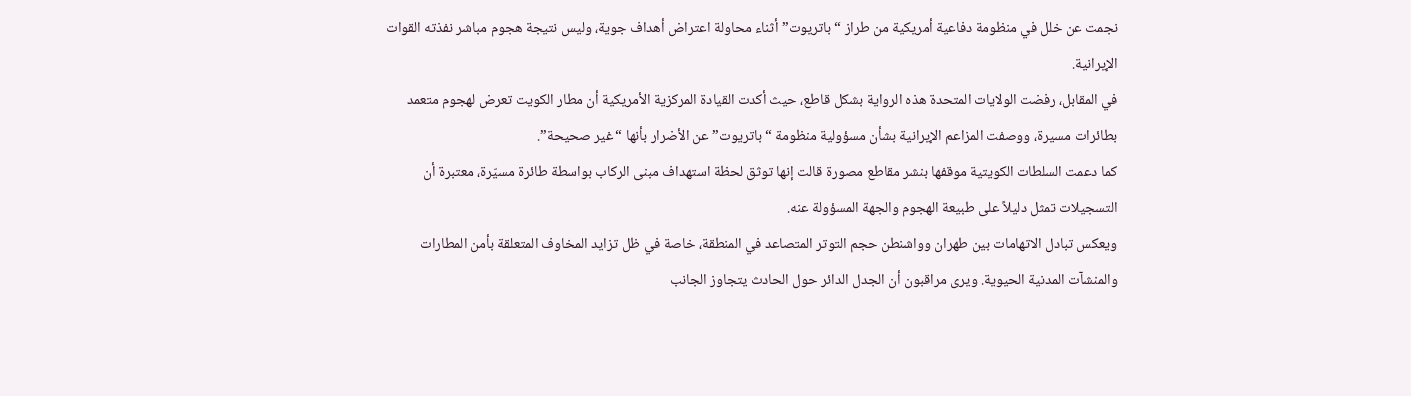نجمت عن خلل في منظومة دفاعية أمريكية من طراز “باتريوت” أثناء محاولة اعتراض أهداف جوية، وليس نتيجة هجوم مباشر نفذته القوات الإيرانية.
في المقابل، رفضت الولايات المتحدة هذه الرواية بشكل قاطع، حيث أكدت القيادة المركزية الأمريكية أن مطار الكويت تعرض لهجوم متعمد بطائرات مسيرة، ووصفت المزاعم الإيرانية بشأن مسؤولية منظومة “باتريوت” عن الأضرار بأنها “غير صحيحة”.
كما دعمت السلطات الكويتية موقفها بنشر مقاطع مصورة قالت إنها توثق لحظة استهداف مبنى الركاب بواسطة طائرة مسيّرة، معتبرة أن التسجيلات تمثل دليلاً على طبيعة الهجوم والجهة المسؤولة عنه.
ويعكس تبادل الاتهامات بين طهران وواشنطن حجم التوتر المتصاعد في المنطقة، خاصة في ظل تزايد المخاوف المتعلقة بأمن المطارات والمنشآت المدنية الحيوية. ويرى مراقبون أن الجدل الدائر حول الحادث يتجاوز الجانب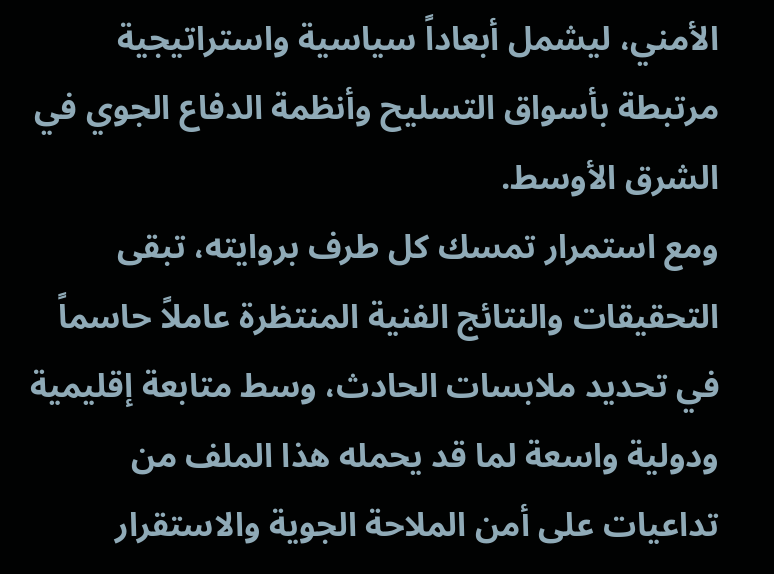الأمني، ليشمل أبعاداً سياسية واستراتيجية مرتبطة بأسواق التسليح وأنظمة الدفاع الجوي في الشرق الأوسط.
ومع استمرار تمسك كل طرف بروايته، تبقى التحقيقات والنتائج الفنية المنتظرة عاملاً حاسماً في تحديد ملابسات الحادث، وسط متابعة إقليمية ودولية واسعة لما قد يحمله هذا الملف من تداعيات على أمن الملاحة الجوية والاستقرار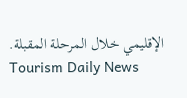الإقليمي خلال المرحلة المقبلة.
Tourism Daily News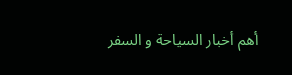أهم أخبار السياحة و السفر